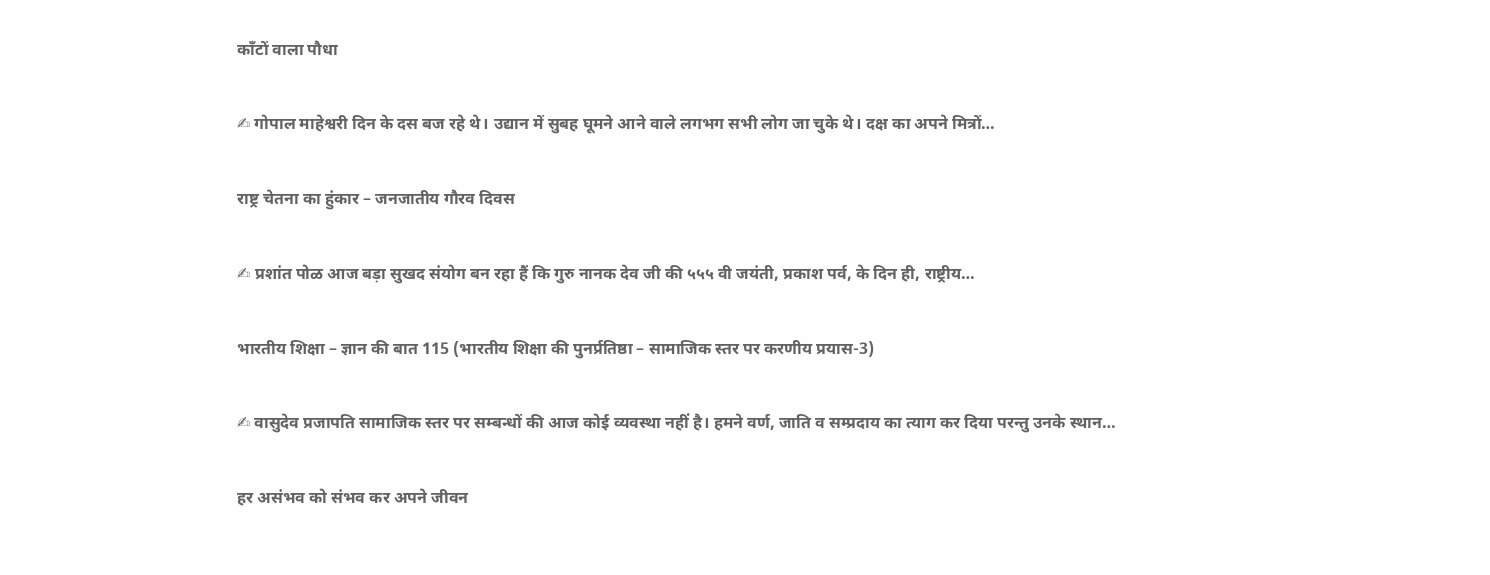काँटों वाला पौधा

✍ गोपाल माहेश्वरी दिन के दस बज रहे थे। उद्यान में सुबह घूमने आने वाले लगभग सभी लोग जा चुके थे। दक्ष का अपने मित्रों…

राष्ट्र चेतना का हुंकार – जनजातीय गौरव दिवस

✍ प्रशांत पोळ आज बड़ा सुखद संयोग बन रहा हैं कि गुरु नानक देव जी की ५५५ वी जयंती, प्रकाश पर्व, के दिन ही, राष्ट्रीय…

भारतीय शिक्षा – ज्ञान की बात 115 (भारतीय शिक्षा की पुनर्प्रतिष्ठा – सामाजिक स्तर पर करणीय प्रयास-3)

✍ वासुदेव प्रजापति सामाजिक स्तर पर सम्बन्धों की आज कोई व्यवस्था नहीं है। हमने वर्ण, जाति व सम्प्रदाय का त्याग कर दिया परन्तु उनके स्थान…

हर असंभव को संभव कर अपने जीवन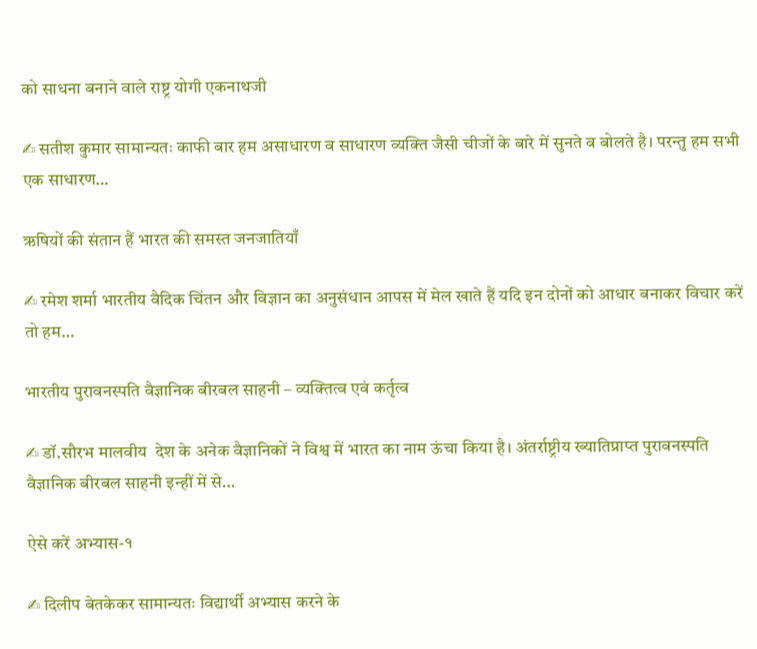को साधना बनाने वाले राष्ट्र योगी एकनाथजी

✍ सतीश कुमार सामान्यतः काफी बार हम असाधारण व साधारण व्यक्ति जैसी चीजों के बारे में सुनते व बोलते है। परन्तु हम सभी एक साधारण…

ऋषियों की संतान हैं भारत की समस्त जनजातियाँ

✍ रमेश शर्मा भारतीय वैदिक चिंतन और विज्ञान का अनुसंधान आपस में मेल खाते हैं यदि इन दोनों को आधार बनाकर विचार करें तो हम…

भारतीय पुरावनस्पति वैज्ञानिक बीरबल साहनी – व्यक्तित्व एवं कर्तृत्व

✍ डॉ.सौरभ मालवीय  देश के अनेक वैज्ञानिकों ने विश्व में भारत का नाम ऊंचा किया है। अंतर्राष्ट्रीय ख्यातिप्राप्त पुरावनस्पति वैज्ञानिक बीरबल साहनी इन्हीं में से…

ऐसे करें अभ्यास-१

✍ दिलीप बेतकेकर सामान्यतः विद्यार्थी अभ्यास करने के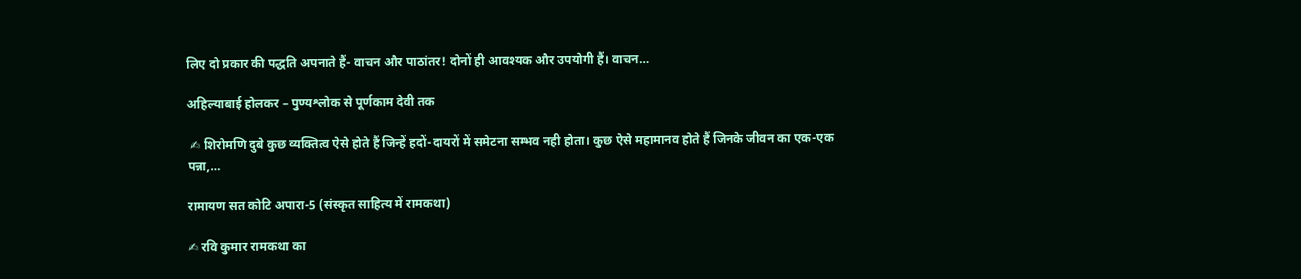लिए दो प्रकार की पद्धति अपनाते हैं- वाचन और पाठांतर! दोनों ही आवश्यक और उपयोगी हैं। वाचन…

अहिल्याबाई होलकर – पुण्यश्लोक से पूर्णकाम देवी तक

 ✍ शिरोमणि दुबे कुछ व्यक्तित्व ऐसे होते हैं जिन्हें हदों-दायरों में समेटना सम्भव नही होता। कुछ ऐसे महामानव होते हैं जिनके जीवन का एक-एक पन्ना,…

रामायण सत कोटि अपारा-5 (संस्कृत साहित्य में रामकथा)

✍ रवि कुमार रामकथा का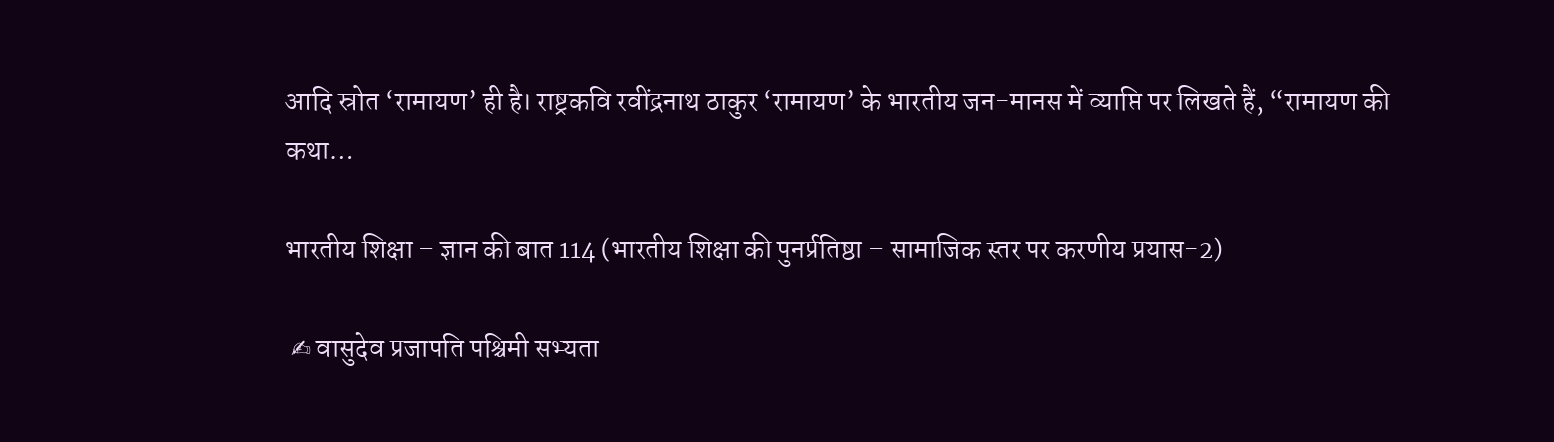आदि स्रोत ‘रामायण’ ही है। राष्ट्रकवि रवींद्रनाथ ठाकुर ‘रामायण’ के भारतीय जन-मानस में व्याप्ति पर लिखते हैं, “रामायण की कथा…

भारतीय शिक्षा – ज्ञान की बात 114 (भारतीय शिक्षा की पुनर्प्रतिष्ठा – सामाजिक स्तर पर करणीय प्रयास-2)

 ✍ वासुदेव प्रजापति पश्चिमी सभ्यता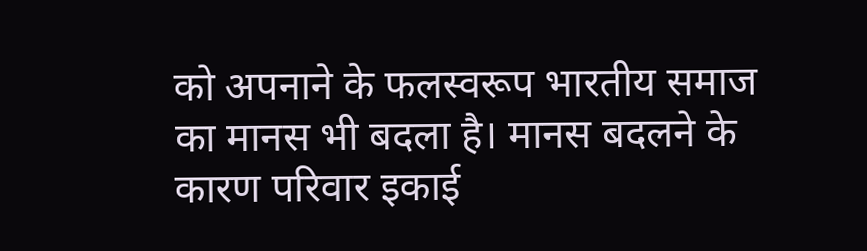को अपनाने के फलस्वरूप भारतीय समाज का मानस भी बदला है। मानस बदलने के कारण परिवार इकाई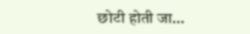छोटी होती जा…